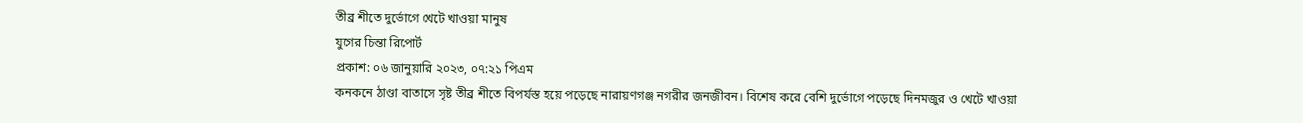তীব্র শীতে দুর্ভোগে খেটে খাওয়া মানুষ
যুগের চিন্তা রিপোর্ট
প্রকাশ: ০৬ জানুয়ারি ২০২৩, ০৭:২১ পিএম
কনকনে ঠাণ্ডা বাতাসে সৃষ্ট তীব্র শীতে বিপর্যস্ত হয়ে পড়েছে নারায়ণগঞ্জ নগরীর জনজীবন। বিশেষ করে বেশি দুর্ভোগে পড়েছে দিনমজুর ও খেটে খাওয়া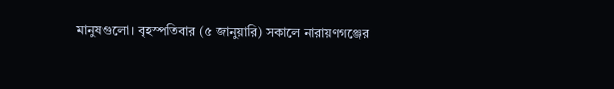মানুষগুলো। বৃহস্পতিবার (৫ জানুয়ারি) সকালে নারায়ণগঞ্জের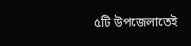৫টি উপজেলাতেই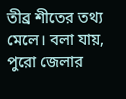তীব্র শীতের তথ্য মেলে। বলা যায়, পুরো জেলার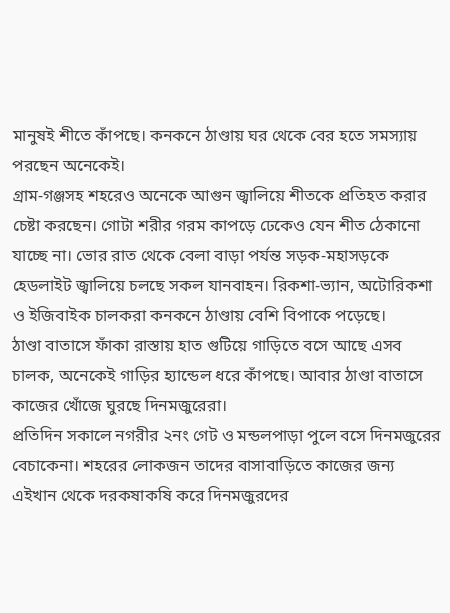মানুষই শীতে কাঁপছে। কনকনে ঠাণ্ডায় ঘর থেকে বের হতে সমস্যায় পরছেন অনেকেই।
গ্রাম-গঞ্জসহ শহরেও অনেকে আগুন জ্বালিয়ে শীতকে প্রতিহত করার চেষ্টা করছেন। গোটা শরীর গরম কাপড়ে ঢেকেও যেন শীত ঠেকানো যাচ্ছে না। ভোর রাত থেকে বেলা বাড়া পর্যন্ত সড়ক-মহাসড়কে হেডলাইট জ্বালিয়ে চলছে সকল যানবাহন। রিকশা-ভ্যান, অটোরিকশা ও ইজিবাইক চালকরা কনকনে ঠাণ্ডায় বেশি বিপাকে পড়েছে।
ঠাণ্ডা বাতাসে ফাঁকা রাস্তায় হাত গুটিয়ে গাড়িতে বসে আছে এসব চালক, অনেকেই গাড়ির হ্যান্ডেল ধরে কাঁপছে। আবার ঠাণ্ডা বাতাসে কাজের খোঁজে ঘুরছে দিনমজুরেরা।
প্রতিদিন সকালে নগরীর ২নং গেট ও মন্ডলপাড়া পুলে বসে দিনমজুরের বেচাকেনা। শহরের লোকজন তাদের বাসাবাড়িতে কাজের জন্য এইখান থেকে দরকষাকষি করে দিনমজুরদের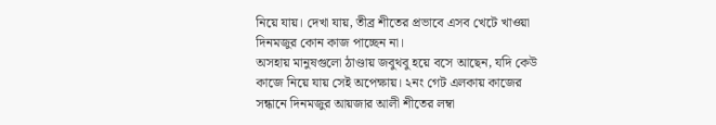নিয়ে যায়। দেখা যায়, তীব্র শীতের প্রভাবে এসব খেটে খাওয়া দিনমজুর কোন কাজ পাচ্ছেন না।
অসহায় মানুষগুলো ঠাণ্ডায় জবুথবু হয়ে বসে আছেন, যদি কেউ কাজে নিয়ে যায় সেই অপেক্ষায়। ২নং গেট এলকায় কাজের সন্ধানে দিনমজুর আয়জার আলী শীতের লম্বা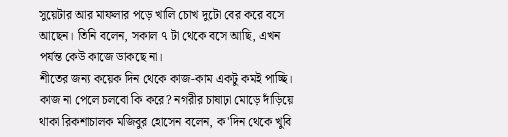সুয়েটার আর মাফলার পড়ে খালি চোখ দুটো বের করে বসে আছেন। তিনি বলেন, সকাল ৭ টা থেকে বসে আছি, এখন পর্যন্ত কেউ কাজে ডাকছে না।
শীতের জন্য কয়েক দিন থেকে কাজ-কাম একটু কমই পাচ্ছি। কাজ না পেলে চলবো কি করে? নগরীর চাষাঢ়া মোড়ে দাঁড়িয়ে থাকা রিকশাচালক মজিবুর হোসেন বলেন, ক'দিন থেকে খুবি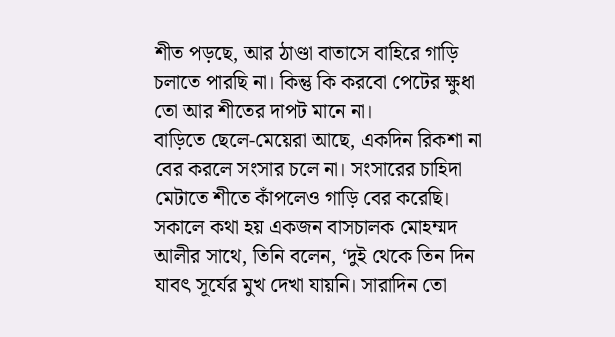শীত পড়ছে, আর ঠাণ্ডা বাতাসে বাহিরে গাড়ি চলাতে পারছি না। কিন্তু কি করবো পেটের ক্ষুধা তো আর শীতের দাপট মানে না।
বাড়িতে ছেলে-মেয়েরা আছে, একদিন রিকশা না বের করলে সংসার চলে না। সংসারের চাহিদা মেটাতে শীতে কাঁপলেও গাড়ি বের করেছি। সকালে কথা হয় একজন বাসচালক মোহম্মদ আলীর সাথে, তিনি বলেন, ‘দুই থেকে তিন দিন যাবৎ সূর্যের মুখ দেখা যায়নি। সারাদিন তো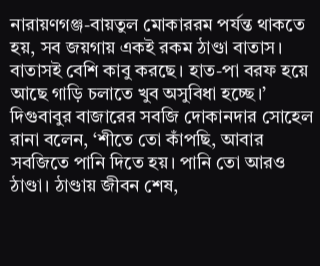নারায়ণগঞ্জ-বায়তুল মোকাররম পর্যন্ত থাকতে হয়, সব জয়গায় একই রকম ঠাণ্ডা বাতাস। বাতাসই বেশি কাবু করছে। হাত-পা বরফ হয়ে আছে গাড়ি চলাতে খুব অসুবিধা হচ্ছে।’
দিগুবাবুর বাজারের সবজি দোকানদার সোহেল রানা বলেন, ‘শীতে তো কাঁপছি, আবার সবজিতে পানি দিতে হয়। পানি তো আরও ঠাণ্ডা। ঠাণ্ডায় জীবন শেষ,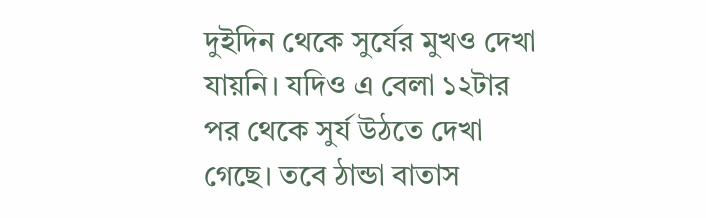দুইদিন থেকে সুর্যের মুখও দেখা যায়নি। যদিও এ বেলা ১২টার পর থেকে সুর্য উঠতে দেখা গেছে। তবে ঠান্ডা বাতাস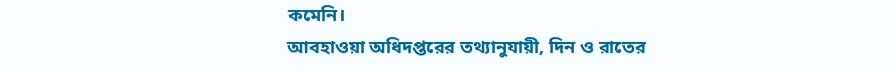কমেনি।
আবহাওয়া অধিদপ্তরের তথ্যানুযায়ী, দিন ও রাতের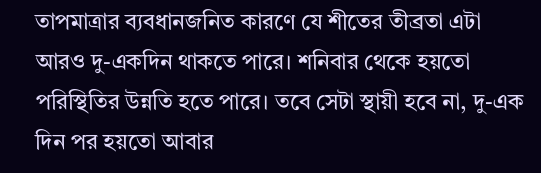তাপমাত্রার ব্যবধানজনিত কারণে যে শীতের তীব্রতা এটা আরও দু-একদিন থাকতে পারে। শনিবার থেকে হয়তো পরিস্থিতির উন্নতি হতে পারে। তবে সেটা স্থায়ী হবে না, দু-এক দিন পর হয়তো আবার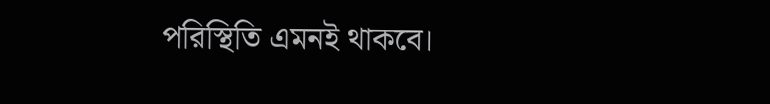পরিস্থিতি এমনই থাকবে।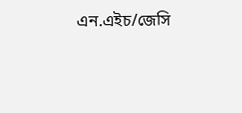এন.এইচ/জেসি